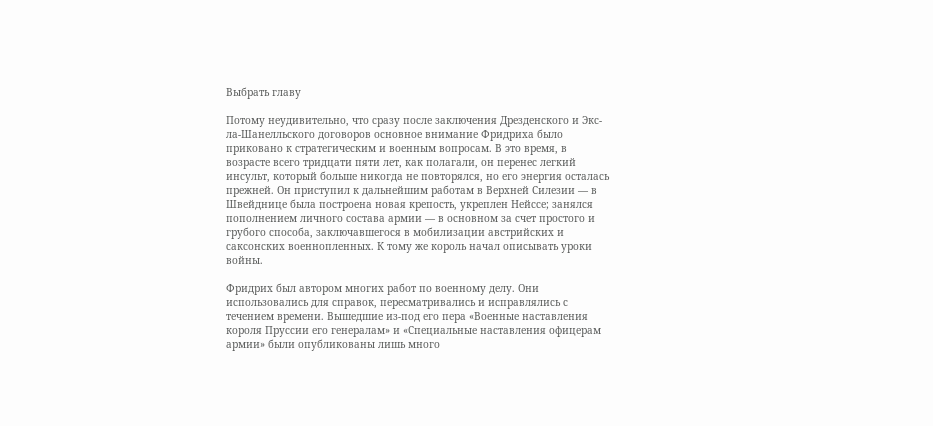Выбрать главу

Потому неудивительно, что сразу после заключения Дрезденского и Экс-ла-Шанелльского договоров основное внимание Фридриха было приковано к стратегическим и военным вопросам. В это время, в возрасте всего тридцати пяти лет, как полагали, он перенес легкий инсульт, который больше никогда не повторялся, но его энергия осталась прежней. Он приступил к дальнейшим работам в Верхней Силезии — в Швейднице была построена новая крепость, укреплен Нейссе; занялся пополнением личного состава армии — в основном за счет простого и грубого способа, заключавшегося в мобилизации австрийских и саксонских военнопленных. К тому же король начал описывать уроки войны.

Фридрих был автором многих работ по военному делу. Они использовались для справок, пересматривались и исправлялись с течением времени. Вышедшие из-под его пера «Военные наставления короля Пруссии его генералам» и «Специальные наставления офицерам армии» были опубликованы лишь много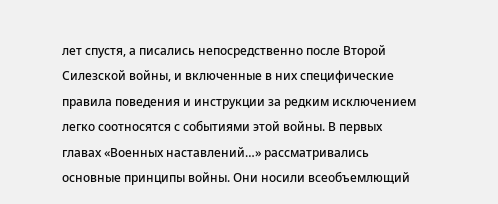лет спустя, а писались непосредственно после Второй Силезской войны, и включенные в них специфические правила поведения и инструкции за редким исключением легко соотносятся с событиями этой войны. В первых главах «Военных наставлений…» рассматривались основные принципы войны. Они носили всеобъемлющий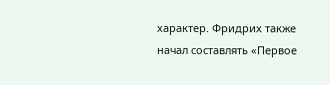характер. Фридрих также начал составлять «Первое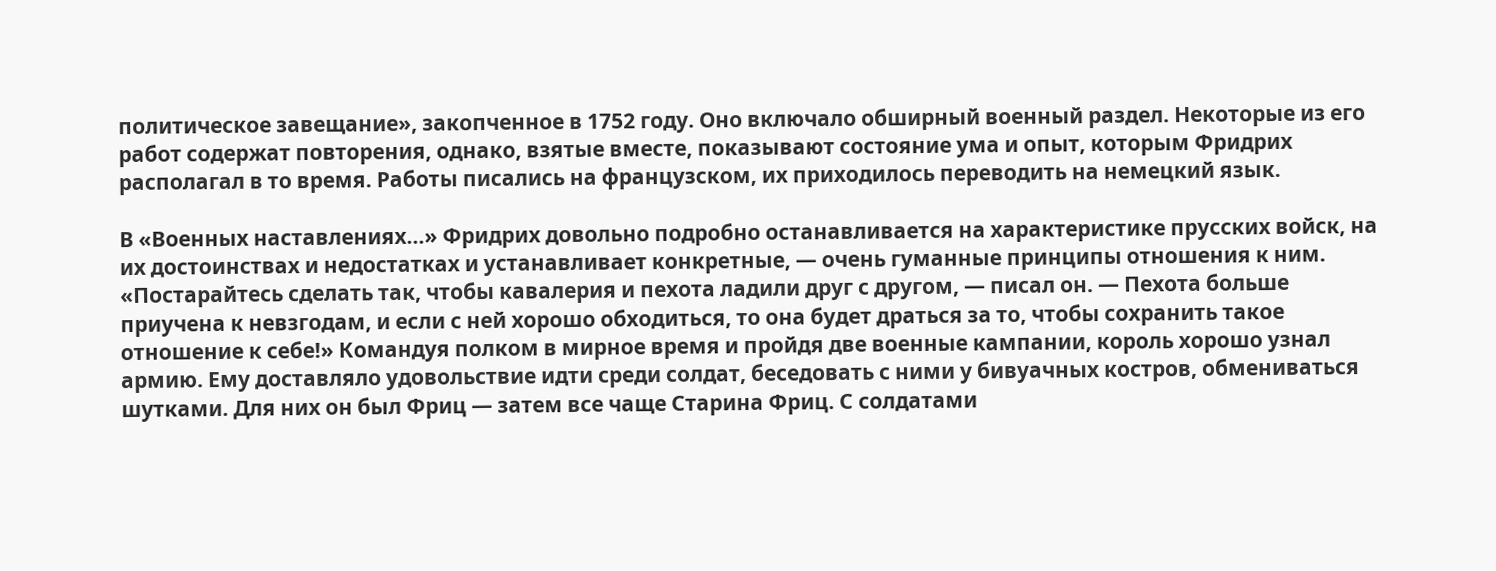политическое завещание», закопченное в 1752 году. Оно включало обширный военный раздел. Некоторые из его работ содержат повторения, однако, взятые вместе, показывают состояние ума и опыт, которым Фридрих располагал в то время. Работы писались на французском, их приходилось переводить на немецкий язык.

В «Военных наставлениях…» Фридрих довольно подробно останавливается на характеристике прусских войск, на их достоинствах и недостатках и устанавливает конкретные, — очень гуманные принципы отношения к ним. «Постарайтесь сделать так, чтобы кавалерия и пехота ладили друг с другом, — писал он. — Пехота больше приучена к невзгодам, и если с ней хорошо обходиться, то она будет драться за то, чтобы сохранить такое отношение к себе!» Командуя полком в мирное время и пройдя две военные кампании, король хорошо узнал армию. Ему доставляло удовольствие идти среди солдат, беседовать с ними у бивуачных костров, обмениваться шутками. Для них он был Фриц — затем все чаще Старина Фриц. С солдатами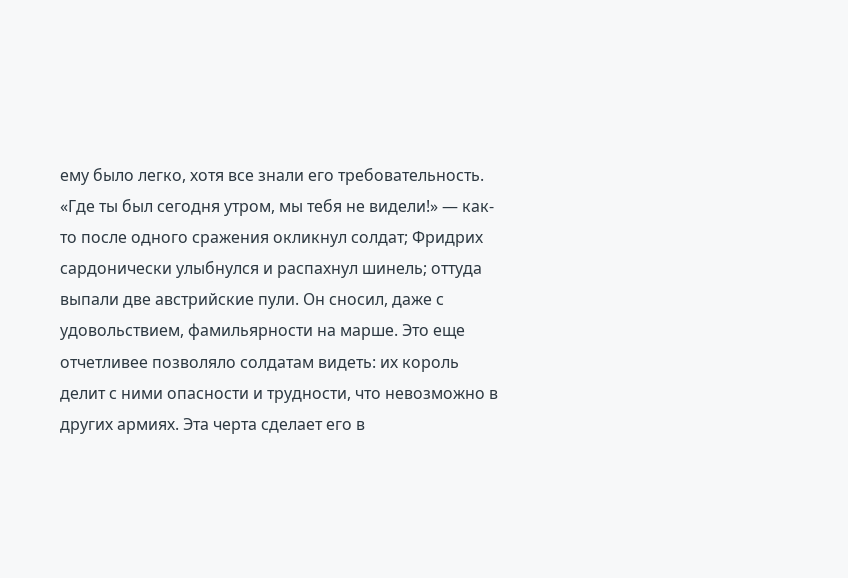ему было легко, хотя все знали его требовательность. «Где ты был сегодня утром, мы тебя не видели!» — как-то после одного сражения окликнул солдат; Фридрих сардонически улыбнулся и распахнул шинель; оттуда выпали две австрийские пули. Он сносил, даже с удовольствием, фамильярности на марше. Это еще отчетливее позволяло солдатам видеть: их король делит с ними опасности и трудности, что невозможно в других армиях. Эта черта сделает его в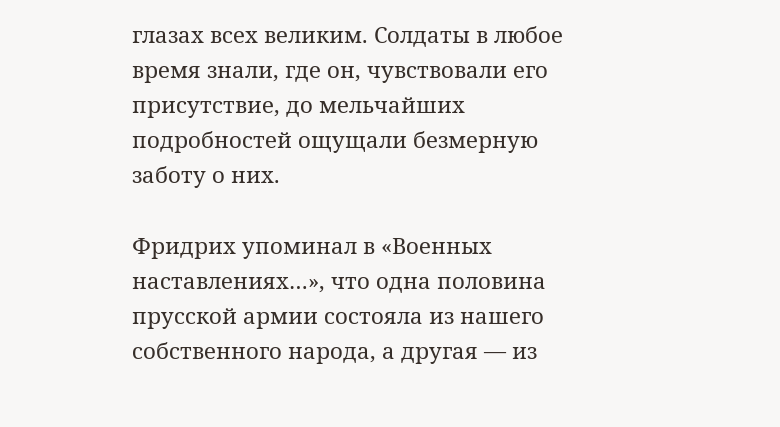глазах всех великим. Солдаты в любое время знали, где он, чувствовали его присутствие, до мельчайших подробностей ощущали безмерную заботу о них.

Фридрих упоминал в «Военных наставлениях…», что одна половина прусской армии состояла из нашего собственного народа, а другая — из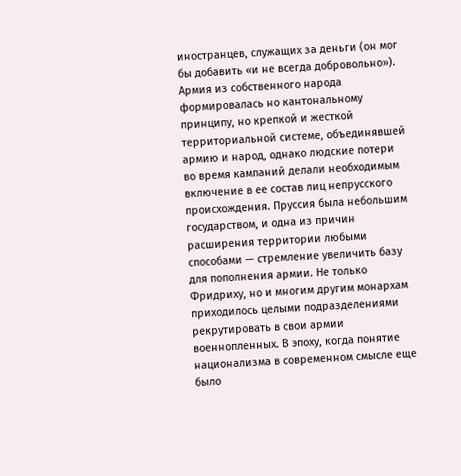иностранцев, служащих за деньги (он мог бы добавить «и не всегда добровольно»). Армия из собственного народа формировалась но кантональному принципу, но крепкой и жесткой территориальной системе, объединявшей армию и народ, однако людские потери во время кампаний делали необходимым включение в ее состав лиц непрусского происхождения. Пруссия была небольшим государством, и одна из причин расширения территории любыми способами — стремление увеличить базу для пополнения армии. Не только Фридриху, но и многим другим монархам приходилось целыми подразделениями рекрутировать в свои армии военнопленных. В эпоху, когда понятие национализма в современном смысле еще было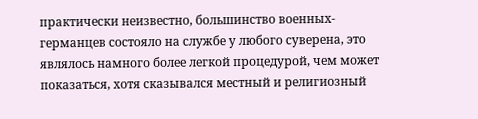практически неизвестно, большинство военных-германцев состояло на службе у любого суверена, это являлось намного более легкой процедурой, чем может показаться, хотя сказывался местный и религиозный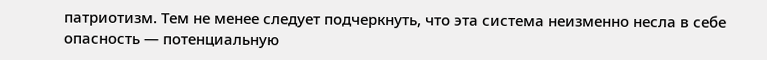патриотизм. Тем не менее следует подчеркнуть, что эта система неизменно несла в себе опасность — потенциальную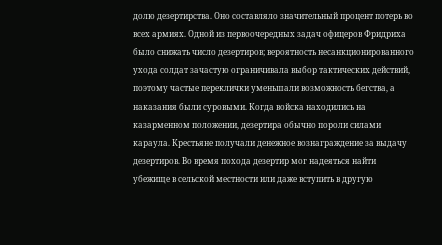долю дезертирства. Оно составляло значительный процент потерь во всех армиях. Одной из первоочередных задач офицеров Фридриха было снижать число дезертиров; вероятность несанкционированного ухода солдат зачастую ограничивала выбор тактических действий, поэтому частые переклички уменьшали возможность бегства, а наказания были суровыми. Когда войска находились на казарменном положении, дезертира обычно пороли силами караула. Крестьяне получали денежное вознаграждение за выдачу дезертиров. Во время похода дезертир мог надеяться найти убежище в сельской местности или даже вступить в другую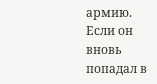армию. Если он вновь попадал в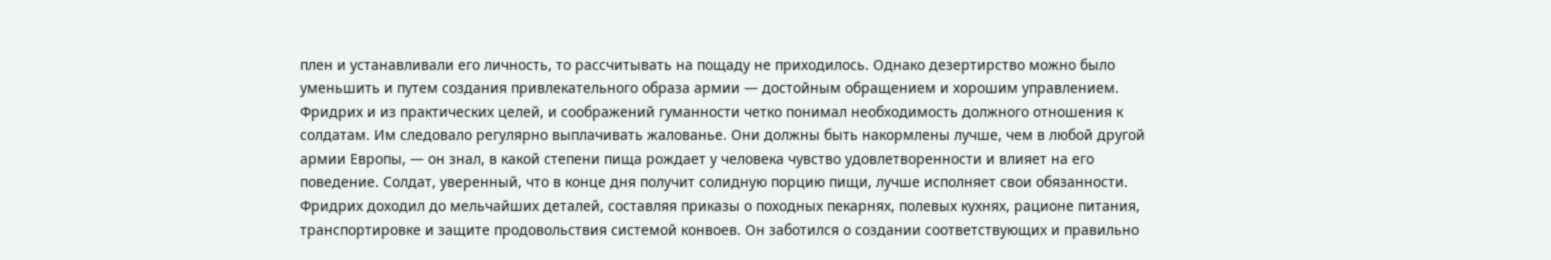плен и устанавливали его личность, то рассчитывать на пощаду не приходилось. Однако дезертирство можно было уменьшить и путем создания привлекательного образа армии — достойным обращением и хорошим управлением. Фридрих и из практических целей, и соображений гуманности четко понимал необходимость должного отношения к солдатам. Им следовало регулярно выплачивать жалованье. Они должны быть накормлены лучше, чем в любой другой армии Европы, — он знал, в какой степени пища рождает у человека чувство удовлетворенности и влияет на его поведение. Солдат, уверенный, что в конце дня получит солидную порцию пищи, лучше исполняет свои обязанности. Фридрих доходил до мельчайших деталей, составляя приказы о походных пекарнях, полевых кухнях, рационе питания, транспортировке и защите продовольствия системой конвоев. Он заботился о создании соответствующих и правильно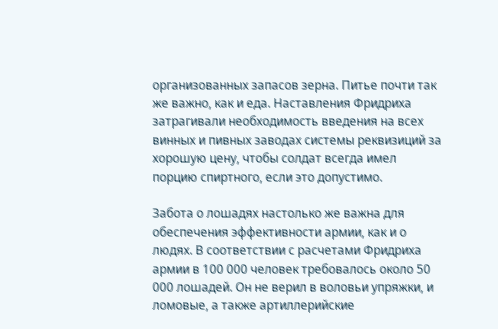организованных запасов зерна. Питье почти так же важно, как и еда. Наставления Фридриха затрагивали необходимость введения на всех винных и пивных заводах системы реквизиций за хорошую цену, чтобы солдат всегда имел порцию спиртного, если это допустимо.

Забота о лошадях настолько же важна для обеспечения эффективности армии, как и о людях. В соответствии с расчетами Фридриха армии в 100 000 человек требовалось около 50 000 лошадей. Он не верил в воловьи упряжки, и ломовые, а также артиллерийские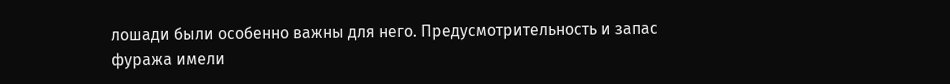лошади были особенно важны для него. Предусмотрительность и запас фуража имели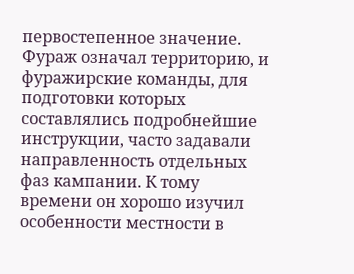первостепенное значение. Фураж означал территорию, и фуражирские команды, для подготовки которых составлялись подробнейшие инструкции, часто задавали направленность отдельных фаз кампании. К тому времени он хорошо изучил особенности местности в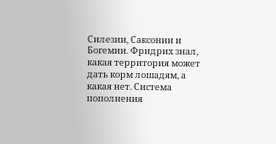Силезии, Саксонии и Богемии. Фридрих знал, какая территория может дать корм лошадям, а какая нет. Система пополнения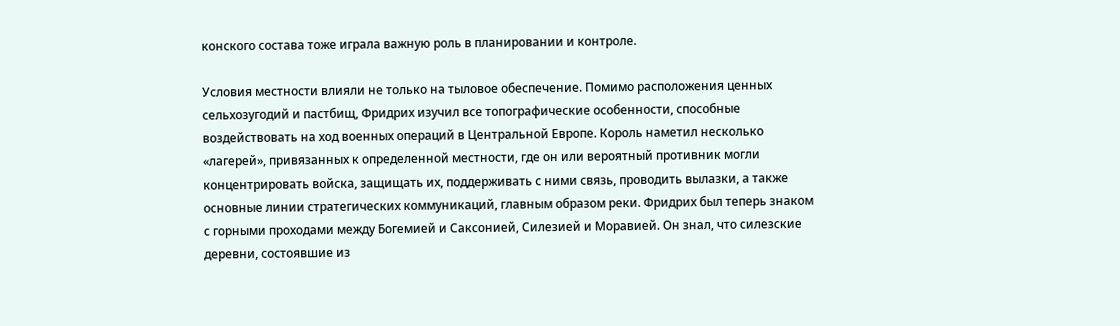конского состава тоже играла важную роль в планировании и контроле.

Условия местности влияли не только на тыловое обеспечение. Помимо расположения ценных сельхозугодий и пастбищ, Фридрих изучил все топографические особенности, способные воздействовать на ход военных операций в Центральной Европе. Король наметил несколько «лагерей», привязанных к определенной местности, где он или вероятный противник могли концентрировать войска, защищать их, поддерживать с ними связь, проводить вылазки, а также основные линии стратегических коммуникаций, главным образом реки. Фридрих был теперь знаком с горными проходами между Богемией и Саксонией, Силезией и Моравией. Он знал, что силезские деревни, состоявшие из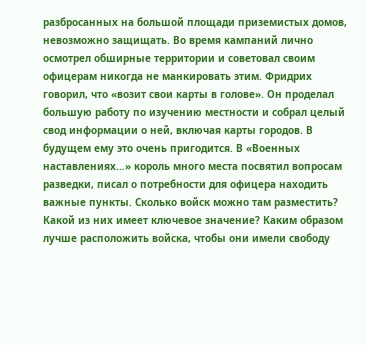разбросанных на большой площади приземистых домов, невозможно защищать. Во время кампаний лично осмотрел обширные территории и советовал своим офицерам никогда не манкировать этим. Фридрих говорил, что «возит свои карты в голове». Он проделал большую работу по изучению местности и собрал целый свод информации о ней, включая карты городов. В будущем ему это очень пригодится. В «Военных наставлениях…» король много места посвятил вопросам разведки, писал о потребности для офицера находить важные пункты. Сколько войск можно там разместить? Какой из них имеет ключевое значение? Каким образом лучше расположить войска, чтобы они имели свободу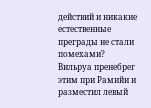действий и никакие естественные преграды не стали помехами? Вильруа пренебрег этим при Рамийи и разместил левый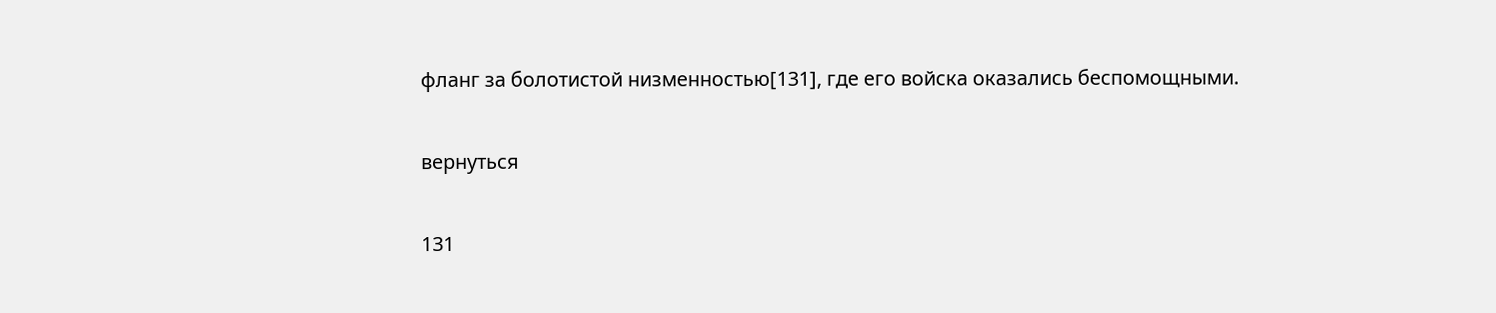фланг за болотистой низменностью[131], где его войска оказались беспомощными.

вернуться

131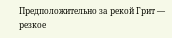Предположительно за рекой Грит — резкое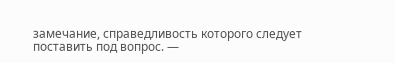замечание, справедливость которого следует поставить под вопрос. —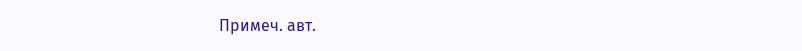Примеч. авт.